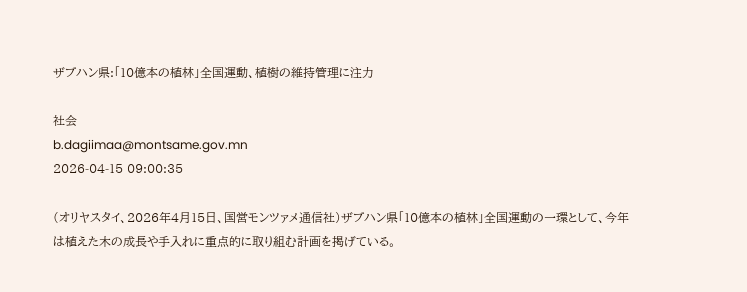ザブハン県:「10億本の植林」全国運動、植樹の維持管理に注力

社会
b.dagiimaa@montsame.gov.mn
2026-04-15 09:00:35

(オリヤスタイ、2026年4月15日、国営モンツァメ通信社)ザブハン県「10億本の植林」全国運動の一環として、今年は植えた木の成長や手入れに重点的に取り組む計画を掲げている。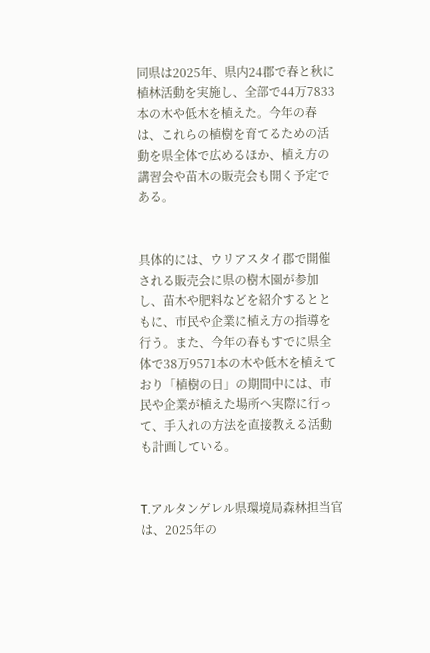同県は2025年、県内24郡で春と秋に植林活動を実施し、全部で44万7833本の木や低木を植えた。今年の春は、これらの植樹を育てるための活動を県全体で広めるほか、植え方の講習会や苗木の販売会も開く予定である。


具体的には、ウリアスタイ郡で開催される販売会に県の樹木園が参加し、苗木や肥料などを紹介するとともに、市民や企業に植え方の指導を行う。また、今年の春もすでに県全体で38万9571本の木や低木を植えており「植樹の日」の期間中には、市民や企業が植えた場所へ実際に行って、手入れの方法を直接教える活動も計画している。


T.アルタンゲレル県環境局森林担当官は、2025年の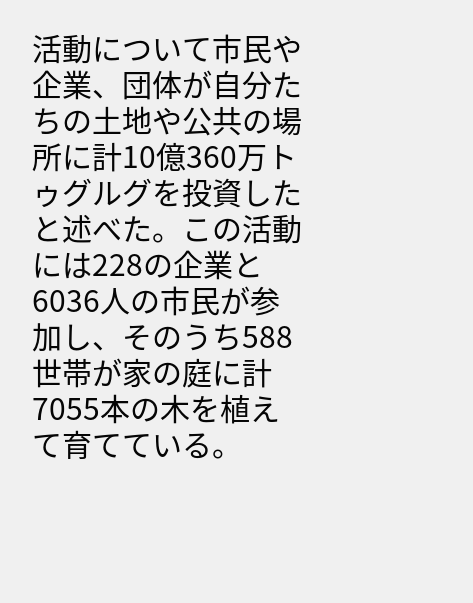活動について市民や企業、団体が自分たちの土地や公共の場所に計10億360万トゥグルグを投資したと述べた。この活動には228の企業と6036人の市民が参加し、そのうち588世帯が家の庭に計7055本の木を植えて育てている。